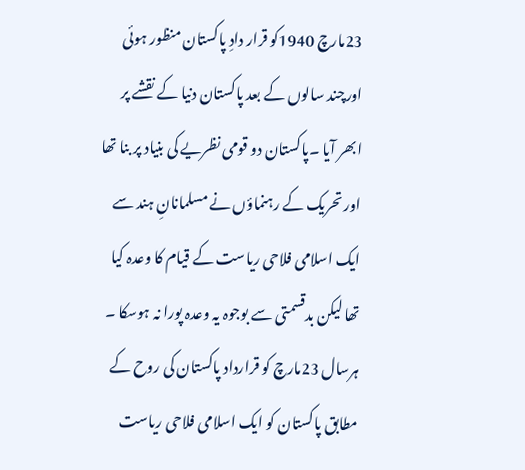23مارچ 1940کو قرار دادِ پاکستان منظور ہوئی اورچند سالوں کے بعد پاکستان دنیا کے نقشے پر ابھر آیا ۔پاکستان دو قومی نظریے کی بنیاد پر بنا تھا اور تحریک کے رہنماؤں نے مسلمانانِ ہند سے ایک اسلامی فلاحی ریاست کے قیام کا وعدہ کیا تھا لیکن بدقسمتی سے بوجوہ یہ وعدہ پورا نہ ہوسکا ۔ ہرسال 23مارچ کو قرارداد پاکستان کی روح کے مطابق پاکستان کو ایک اسلامی فلاحی ریاست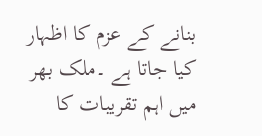بنانے کے عزم کا اظہار کیا جاتا ہے ۔ملک بھر میں اہم تقریبات کا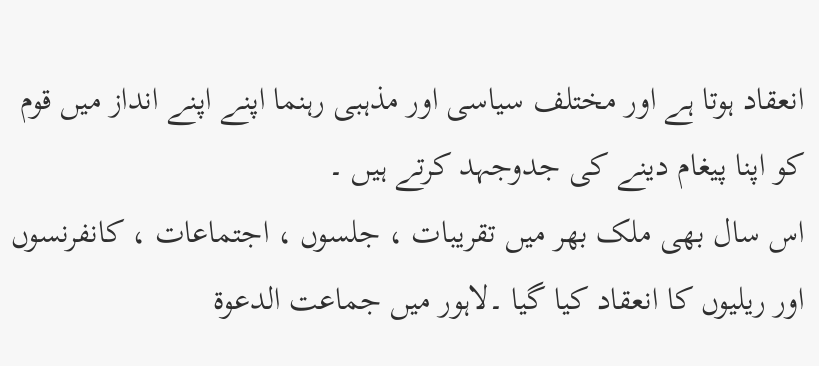انعقاد ہوتا ہے اور مختلف سیاسی اور مذہبی رہنما اپنے اپنے انداز میں قوم کو اپنا پیغام دینے کی جدوجہد کرتے ہیں ۔
اس سال بھی ملک بھر میں تقریبات ، جلسوں ، اجتماعات ، کانفرنسوں اور ریلیوں کا انعقاد کیا گیا ۔لاہور میں جماعت الدعوۃ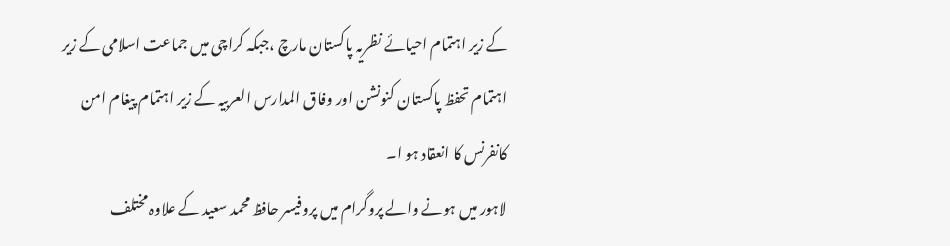کے زیر اہتمام احیائے نظریہ پاکستان مارچ ،جبکہ کراچی میں جماعت اسلامی کے زیر اہتمام تحفظ پاکستان کنونشن اور وفاق المدارس العربیہ کے زیر اہتمام پیغام امن کانفرنس کا انعقاد ہو ا۔
لاہور میں ہونے والے پروگرام میں پروفیسر حافظ محمد سعید کے علاوہ مختلف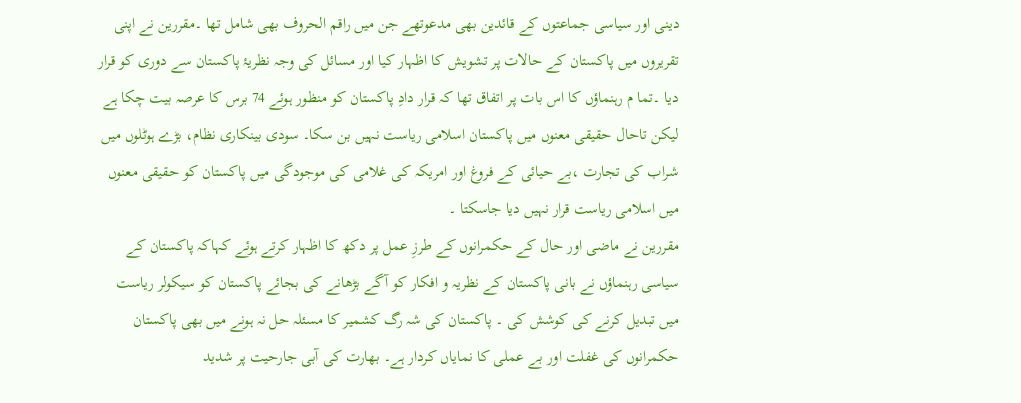دینی اور سیاسی جماعتوں کے قائدین بھی مدعوتھے جن میں راقم الحروف بھی شامل تھا ۔مقررین نے اپنی تقریروں میں پاکستان کے حالات پر تشویش کا اظہار کیا اور مسائل کی وجہ نظریۂ پاکستان سے دوری کو قرار دیا ۔تما م رہنماؤں کا اس بات پر اتفاق تھا کہ قرار دادِ پاکستان کو منظور ہوئے 74 برس کا عرصہ بیت چکا ہے لیکن تاحال حقیقی معنوں میں پاکستان اسلامی ریاست نہیں بن سکا۔ سودی بینکاری نظام، بڑے ہوٹلوں میں شراب کی تجارت ،بے حیائی کے فروغ اور امریکہ کی غلامی کی موجودگی میں پاکستان کو حقیقی معنوں میں اسلامی ریاست قرار نہیں دیا جاسکتا ۔
مقررین نے ماضی اور حال کے حکمرانوں کے طرزِ عمل پر دکھ کا اظہار کرتے ہوئے کہاکہ پاکستان کے سیاسی رہنماؤں نے بانی پاکستان کے نظریہ و افکار کو آگے بڑھانے کی بجائے پاکستان کو سیکولر ریاست میں تبدیل کرنے کی کوشش کی ۔ پاکستان کی شہ رگ کشمیر کا مسئلہ حل نہ ہونے میں بھی پاکستان حکمرانوں کی غفلت اور بے عملی کا نمایاں کردار ہے۔ بھارت کی آبی جارحیت پر شدید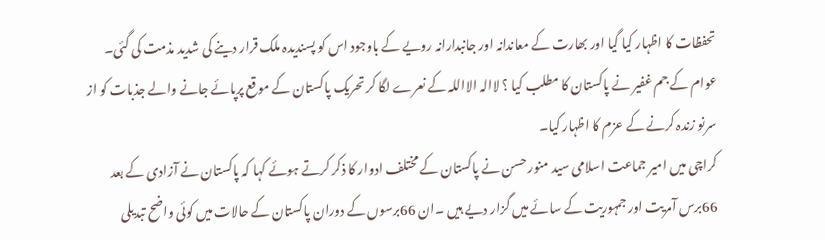تحفظات کا اظہار کیا گیا اور بھارت کے معاندانہ اور جانبدارانہ رویے کے باوجود اس کو پسندیدہ ملک قرار دینے کی شدید مذمت کی گئی۔ عوام کے جم غفیر نے پاکستان کا مطلب کیا ؟ لاالہ الااللہ کے نعرے لگا کر تحریک پاکستان کے موقع پرپائے جانے والے جذبات کو از سرنو زندہ کرنے کے عزم کا اظہار کیا۔
کراچی میں امیر جماعت اسلامی سید منور حسن نے پاکستان کے مختلف ادوار کا ذکر کرتے ہوئے کہا کہ پاکستان نے آزادی کے بعد 66برس آمریت اور جمہوریت کے سائے میں گزار دیے ہیں ۔ان 66برسوں کے دوران پاکستان کے حالات میں کوئی واضح تبدیلی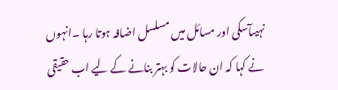نہیںآسکی اور مسائل میں مسلسل اضافہ ہوتا رہا ۔انہوں نے کہا کہ ان حالات کو بہتر بنانے کے لیے اب حقیقی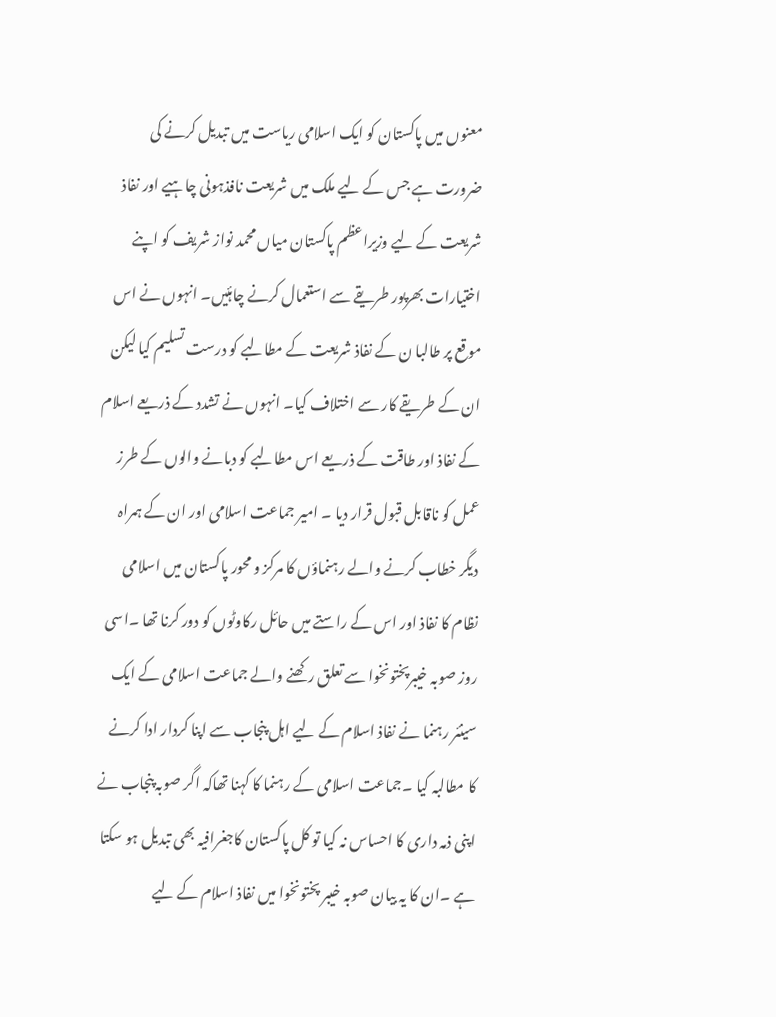معنوں میں پاکستان کو ایک اسلامی ریاست میں تبدیل کرنے کی ضرورت ہے جس کے لیے ملک میں شریعت نافذہونی چاہیے اور نفاذ شریعت کے لیے وزیراعظم پاکستان میاں محمد نواز شریف کو اپنے اختیارات بھرپور طریقے سے استعمال کرنے چاہئیں۔ انہوں نے اس موقع پر طالبا ن کے نفاذ شریعت کے مطالبے کو درست تسلیم کیا لیکن ان کے طریقے کار سے اختلاف کیا۔ انہوں نے تشدد کے ذریعے اسلام کے نفاذ اور طاقت کے ذریعے اس مطالبے کو دبانے والوں کے طرز عمل کو ناقابل قبول قرار دیا ۔ امیر جماعت اسلامی اور ان کے ہمراہ دیگر خطاب کرنے والے رہنماؤں کا مرکز و محور پاکستان میں اسلامی نظام کا نفاذ اور اس کے راستے میں حائل رکاوٹوں کو دور کرنا تھا ۔اسی روز صوبہ خیبرپختونخوا سے تعلق رکھنے والے جماعت اسلامی کے ایک سینئر رہنما نے نفاذ اسلام کے لیے اہل پنجاب سے اپنا کردار ادا کرنے کا مطالبہ کیا ۔جماعت اسلامی کے رہنما کا کہنا تھاکہ اگر صوبہ پنجاب نے اپنی ذمہ داری کا احساس نہ کیا تو کل پاکستان کاجغرافیہ بھی تبدیل ہو سکتا ہے ۔ان کا یہ بیان صوبہ خیبر پختونخوا میں نفاذ اسلام کے لیے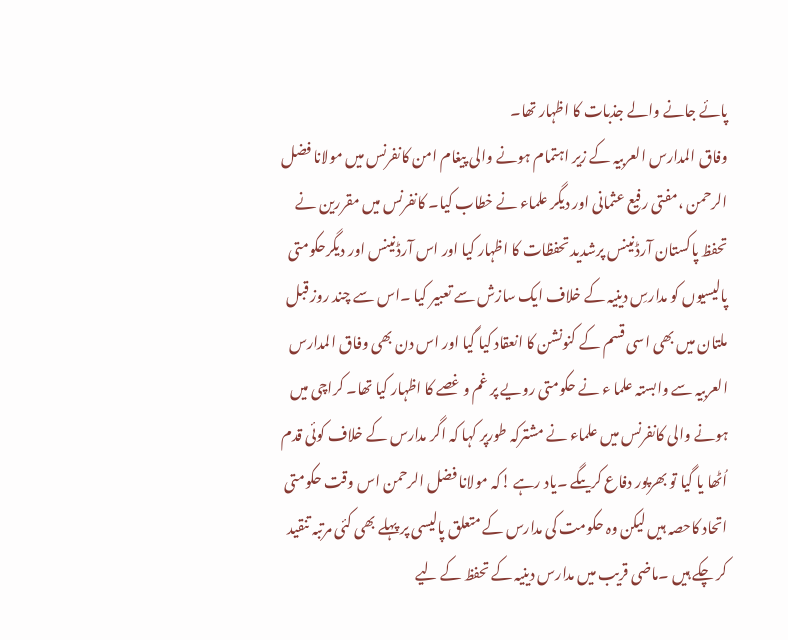پائے جانے والے جذبات کا اظہار تھا۔
وفاق المدارس العربیہ کے زیر اہتمام ہونے والی پیغام امن کانفرنس میں مولانا فضل الرحمن ،مفتی رفیع عثمانی اور دیگر علماء نے خطاب کیا۔ کانفرنس میں مقررین نے تحفظ پاکستان آرڈنینس پرشدید تحفظات کا اظہار کیا اور اس آرڈنینس اور دیگرحکومتی پالیسیوں کو مدارسِ دینیہ کے خلاف ایک سازش سے تعبیر کیا ۔اس سے چند روز قبل ملتان میں بھی اسی قسم کے کنونشن کا انعقاد کیا گیا اور اس دن بھی وفاق المدارس العربیہ سے وابستہ علما ء نے حکومتی رویے پر غم و غصے کا اظہار کیا تھا۔ کراچی میں ہونے والی کانفرنس میں علماء نے مشترکہ طورپر کہا کہ اگر مدارس کے خلاف کوئی قدم اُٹھا یا گیا تو بھرپور دفاع کریںگے ۔یاد رہے !کہ مولانا فضل الرحمن اس وقت حکومتی اتحاد کاحصہ ہیں لیکن وہ حکومت کی مدارس کے متعلق پالیسی پر پہلے بھی کئی مرتبہ تنقید کر چکے ہیں ۔ماضی قریب میں مدارس دینیہ کے تحفظ کے لیے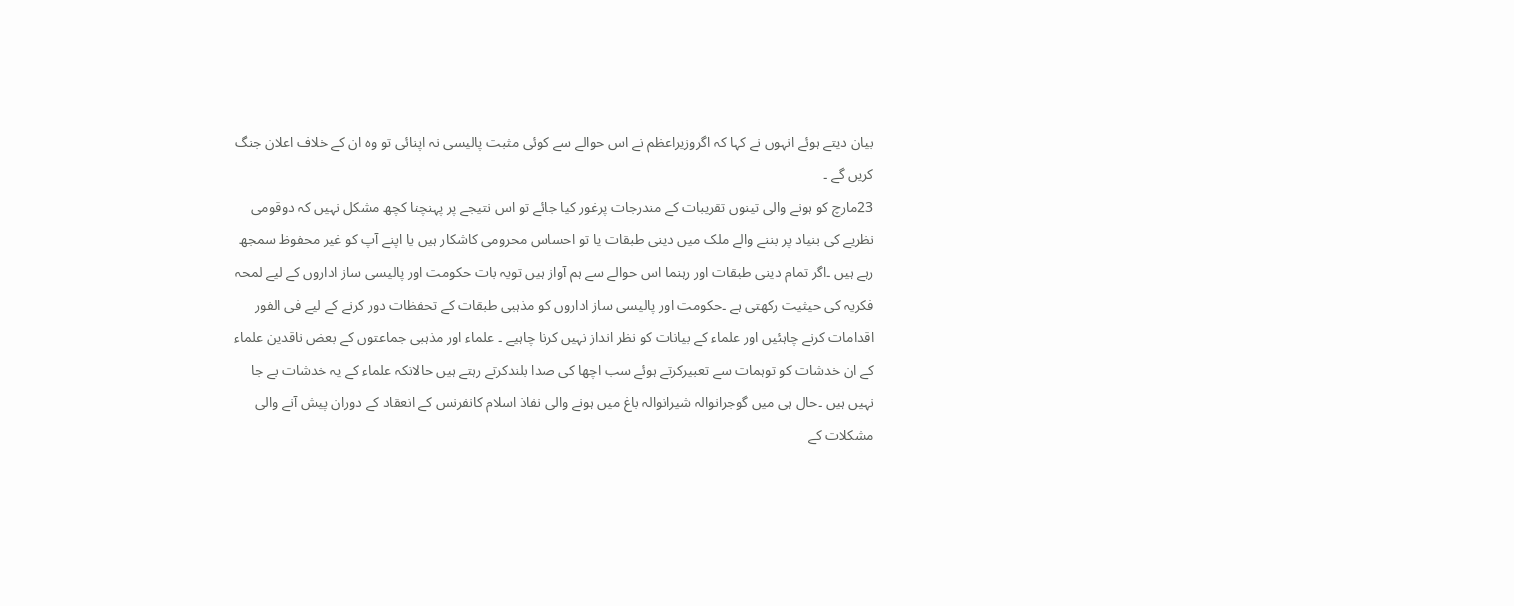بیان دیتے ہوئے انہوں نے کہا کہ اگروزیراعظم نے اس حوالے سے کوئی مثبت پالیسی نہ اپنائی تو وہ ان کے خلاف اعلان جنگ کریں گے ۔
23مارچ کو ہونے والی تینوں تقریبات کے مندرجات پرغور کیا جائے تو اس نتیجے پر پہنچنا کچھ مشکل نہیں کہ دوقومی نظریے کی بنیاد پر بننے والے ملک میں دینی طبقات یا تو احساس محرومی کاشکار ہیں یا اپنے آپ کو غیر محفوظ سمجھ رہے ہیں ۔اگر تمام دینی طبقات اور رہنما اس حوالے سے ہم آواز ہیں تویہ بات حکومت اور پالیسی ساز اداروں کے لیے لمحہ فکریہ کی حیثیت رکھتی ہے ۔حکومت اور پالیسی ساز اداروں کو مذہبی طبقات کے تحفظات دور کرنے کے لیے فی الفور اقدامات کرنے چاہئیں اور علماء کے بیانات کو نظر انداز نہیں کرنا چاہیے ۔ علماء اور مذہبی جماعتوں کے بعض ناقدین علماء کے ان خدشات کو توہمات سے تعبیرکرتے ہوئے سب اچھا کی صدا بلندکرتے رہتے ہیں حالانکہ علماء کے یہ خدشات بے جا نہیں ہیں ۔حال ہی میں گوجرانوالہ شیرانوالہ باغ میں ہونے والی نفاذ اسلام کانفرنس کے انعقاد کے دوران پیش آنے والی مشکلات کے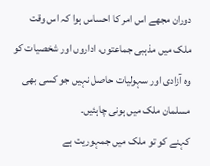دوران مجھے اس امر کا احساس ہوا کہ اس وقت ملک میں مذہبی جماعتوں، اداروں اور شخصیات کو وہ آزادی اور سہولیات حاصل نہیں جو کسی بھی مسلمان ملک میں ہونی چاہئیں۔
کہنے کو تو ملک میں جمہوریت ہے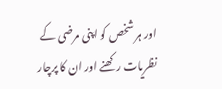اور ہر شخص کو اپنی مرضی کے نظریات رکھنے اور ان کا پرچار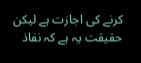کرنے کی اجازت ہے لیکن حقیقت یہ ہے کہ نفاذ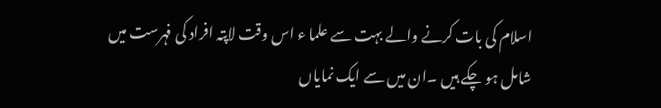اسلام کی بات کرنے والے بہت سے علما ء اس وقت لاپتہ افراد کی فہرست میں شامل ہو چکے ہیں ۔ان میں سے ایک نمایاں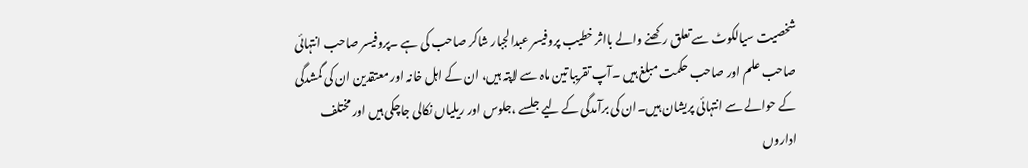شخصیت سیالکوٹ سے تعلق رکھنے والے بااثر خطیب پروفیسر عبدالجبار شاکر صاحب کی ہے ۔پروفیسر صاحب انتہائی صاحب علم اور صاحب حکمت مبلغ ہیں ۔آپ تقریبا تین ماہ سے لاپتہ ہیں، ان کے اہل خانہ اور معتقدین ان کی گمشدگی کے حوالے سے انتہائی پریشان ہیں۔ان کی برآمدگی کے لیے جلسے ،جلوس اور ریلیاں نکالی جاچکی ہیں اور مختلف اداروں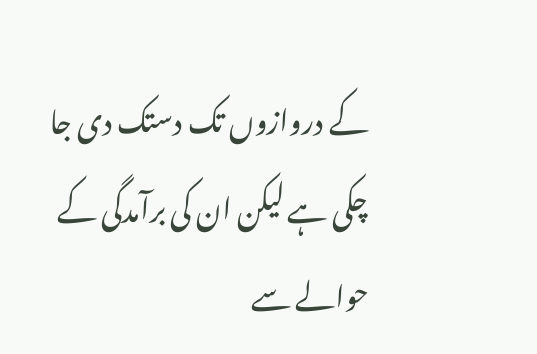کے دروازوں تک دستک دی جا چکی ہے لیکن ان کی برآمدگی کے حوالے سے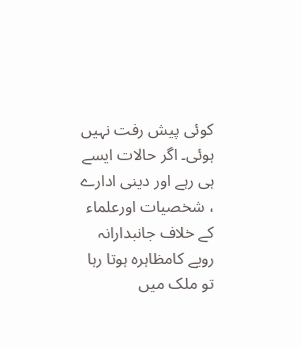کوئی پیش رفت نہیں ہوئی۔ اگر حالات ایسے ہی رہے اور دینی ادارے ، شخصیات اورعلماء کے خلاف جانبدارانہ رویے کامظاہرہ ہوتا رہا تو ملک میں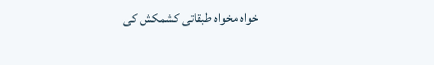خواہ مخواہ طبقاتی کشمکش کی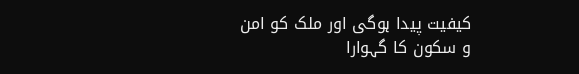کیفیت پیدا ہوگی اور ملک کو امن و سکون کا گہوارا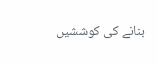بنانے کی کوششیں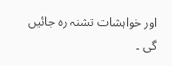اور خواہشات تشنہ رہ جائیں گی ۔